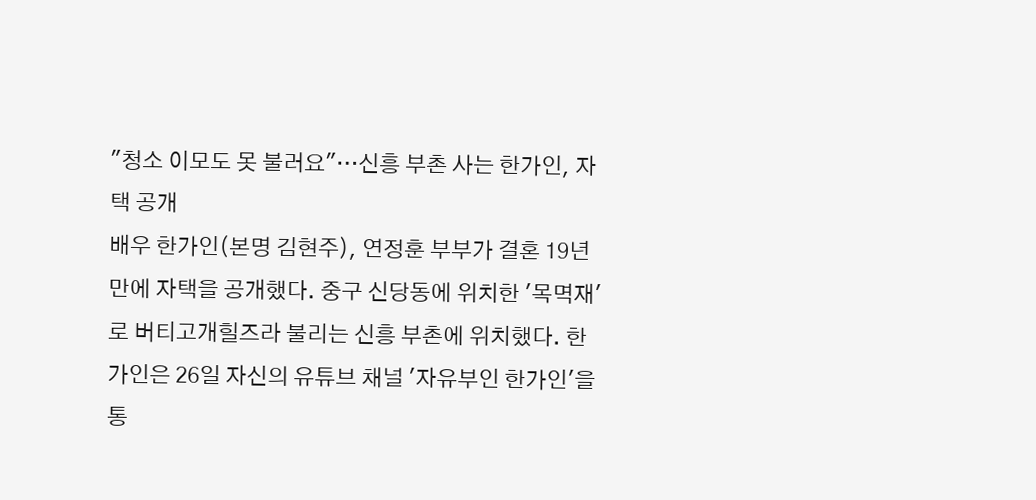"청소 이모도 못 불러요"…신흥 부촌 사는 한가인, 자택 공개
배우 한가인(본명 김현주), 연정훈 부부가 결혼 19년 만에 자택을 공개했다. 중구 신당동에 위치한 '목멱재'로 버티고개힐즈라 불리는 신흥 부촌에 위치했다. 한가인은 26일 자신의 유튜브 채널 '자유부인 한가인'을 통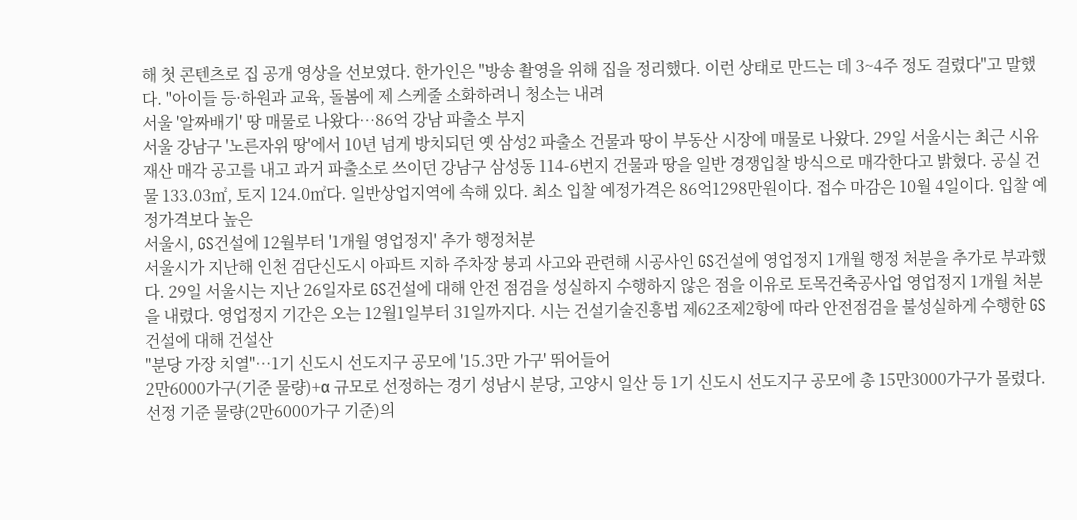해 첫 콘텐츠로 집 공개 영상을 선보였다. 한가인은 "방송 촬영을 위해 집을 정리했다. 이런 상태로 만드는 데 3~4주 정도 걸렸다"고 말했다. "아이들 등·하원과 교육, 돌봄에 제 스케줄 소화하려니 청소는 내려
서울 '알짜배기' 땅 매물로 나왔다…86억 강남 파출소 부지
서울 강남구 '노른자위 땅'에서 10년 넘게 방치되던 옛 삼성2 파출소 건물과 땅이 부동산 시장에 매물로 나왔다. 29일 서울시는 최근 시유재산 매각 공고를 내고 과거 파출소로 쓰이던 강남구 삼성동 114-6번지 건물과 땅을 일반 경쟁입찰 방식으로 매각한다고 밝혔다. 공실 건물 133.03㎡, 토지 124.0㎡다. 일반상업지역에 속해 있다. 최소 입찰 예정가격은 86억1298만원이다. 접수 마감은 10월 4일이다. 입찰 예정가격보다 높은
서울시, GS건설에 12월부터 '1개월 영업정지' 추가 행정처분
서울시가 지난해 인천 검단신도시 아파트 지하 주차장 붕괴 사고와 관련해 시공사인 GS건설에 영업정지 1개월 행정 처분을 추가로 부과했다. 29일 서울시는 지난 26일자로 GS건설에 대해 안전 점검을 성실하지 수행하지 않은 점을 이유로 토목건축공사업 영업정지 1개월 처분을 내렸다. 영업정지 기간은 오는 12월1일부터 31일까지다. 시는 건설기술진흥법 제62조제2항에 따라 안전점검을 불성실하게 수행한 GS건설에 대해 건설산
"분당 가장 치열"…1기 신도시 선도지구 공모에 '15.3만 가구' 뛰어들어
2만6000가구(기준 물량)+α 규모로 선정하는 경기 성남시 분당, 고양시 일산 등 1기 신도시 선도지구 공모에 총 15만3000가구가 몰렸다. 선정 기준 물량(2만6000가구 기준)의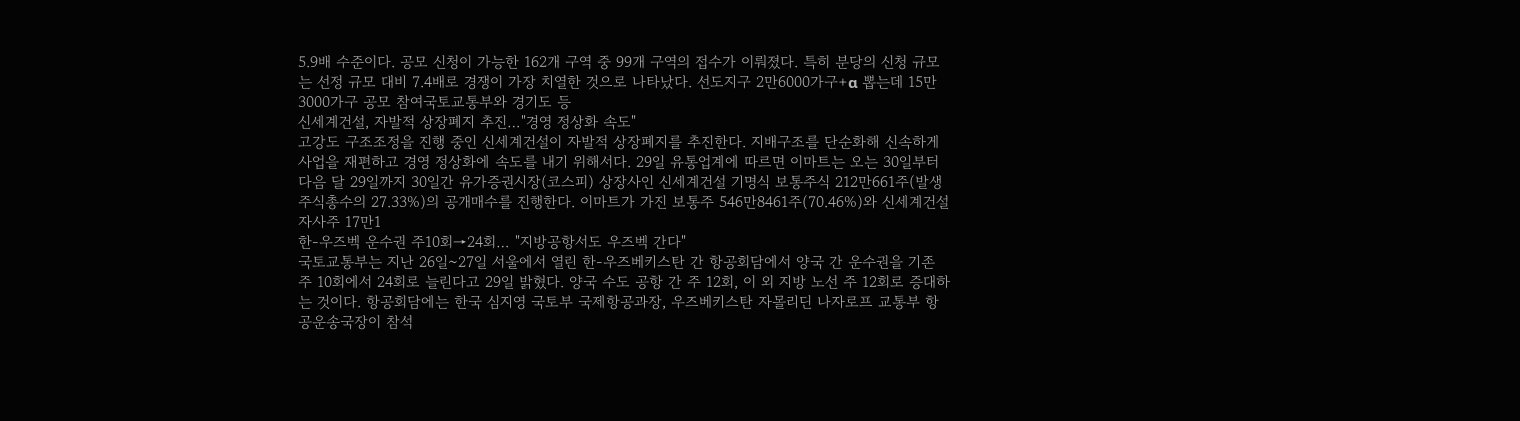5.9배 수준이다. 공모 신청이 가능한 162개 구역 중 99개 구역의 접수가 이뤄졌다. 특히 분당의 신청 규모는 선정 규모 대비 7.4배로 경쟁이 가장 치열한 것으로 나타났다. 선도지구 2만6000가구+α 뽑는데 15만3000가구 공모 참여국토교통부와 경기도 등
신세계건설, 자발적 상장폐지 추진…"경영 정상화 속도"
고강도 구조조정을 진행 중인 신세계건설이 자발적 상장폐지를 추진한다. 지배구조를 단순화해 신속하게 사업을 재편하고 경영 정상화에 속도를 내기 위해서다. 29일 유통업계에 따르면 이마트는 오는 30일부터 다음 달 29일까지 30일간 유가증권시장(코스피) 상장사인 신세계건설 기명식 보통주식 212만661주(발생주식총수의 27.33%)의 공개매수를 진행한다. 이마트가 가진 보통주 546만8461주(70.46%)와 신세계건설 자사주 17만1
한-우즈벡 운수권 주10회→24회… "지방공항서도 우즈벡 간다"
국토교통부는 지난 26일~27일 서울에서 열린 한-우즈베키스탄 간 항공회담에서 양국 간 운수권을 기존 주 10회에서 24회로 늘린다고 29일 밝혔다. 양국 수도 공항 간 주 12회, 이 외 지방 노선 주 12회로 증대하는 것이다. 항공회담에는 한국 심지영 국토부 국제항공과장, 우즈베키스탄 자몰리딘 나자로프 교통부 항공운송국장이 참석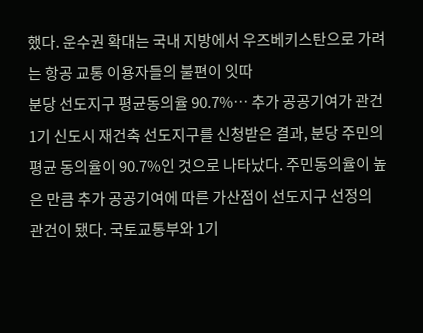했다. 운수권 확대는 국내 지방에서 우즈베키스탄으로 가려는 항공 교통 이용자들의 불편이 잇따
분당 선도지구 평균동의율 90.7%… 추가 공공기여가 관건
1기 신도시 재건축 선도지구를 신청받은 결과, 분당 주민의 평균 동의율이 90.7%인 것으로 나타났다. 주민동의율이 높은 만큼 추가 공공기여에 따른 가산점이 선도지구 선정의 관건이 됐다. 국토교통부와 1기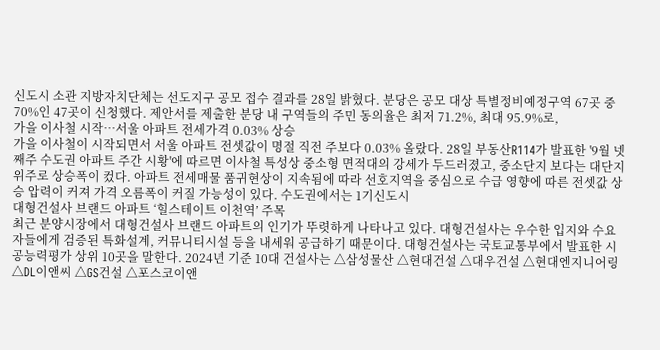신도시 소관 지방자치단체는 선도지구 공모 접수 결과를 28일 밝혔다. 분당은 공모 대상 특별정비예정구역 67곳 중 70%인 47곳이 신청했다. 제안서를 제출한 분당 내 구역들의 주민 동의율은 최저 71.2%, 최대 95.9%로,
가을 이사철 시작…서울 아파트 전세가격 0.03% 상승
가을 이사철이 시작되면서 서울 아파트 전셋값이 명절 직전 주보다 0.03% 올랐다. 28일 부동산R114가 발표한 '9월 넷째주 수도권 아파트 주간 시황'에 따르면 이사철 특성상 중소형 면적대의 강세가 두드러졌고, 중소단지 보다는 대단지 위주로 상승폭이 컸다. 아파트 전세매물 품귀현상이 지속됨에 따라 선호지역을 중심으로 수급 영향에 따른 전셋값 상승 압력이 커져 가격 오름폭이 커질 가능성이 있다. 수도권에서는 1기신도시
대형건설사 브랜드 아파트 ‘힐스테이트 이천역’ 주목
최근 분양시장에서 대형건설사 브랜드 아파트의 인기가 뚜렷하게 나타나고 있다. 대형건설사는 우수한 입지와 수요자들에게 검증된 특화설계, 커뮤니티시설 등을 내세워 공급하기 때문이다. 대형건설사는 국토교통부에서 발표한 시공능력평가 상위 10곳을 말한다. 2024년 기준 10대 건설사는 △삼성물산 △현대건설 △대우건설 △현대엔지니어링 △DL이앤씨 △GS건설 △포스코이앤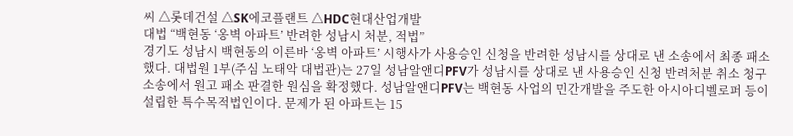씨 △롯데건설 △SK에코플랜트 △HDC현대산업개발
대법 “백현동 ‘옹벽 아파트’ 반려한 성남시 처분, 적법”
경기도 성남시 백현동의 이른바 ‘옹벽 아파트’ 시행사가 사용승인 신청을 반려한 성남시를 상대로 낸 소송에서 최종 패소했다. 대법원 1부(주심 노태악 대법관)는 27일 성남알앤디PFV가 성남시를 상대로 낸 사용승인 신청 반려처분 취소 청구 소송에서 원고 패소 판결한 원심을 확정했다. 성남알앤디PFV는 백현동 사업의 민간개발을 주도한 아시아디벨로퍼 등이 설립한 특수목적법인이다. 문제가 된 아파트는 15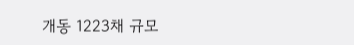개동 1223채 규모